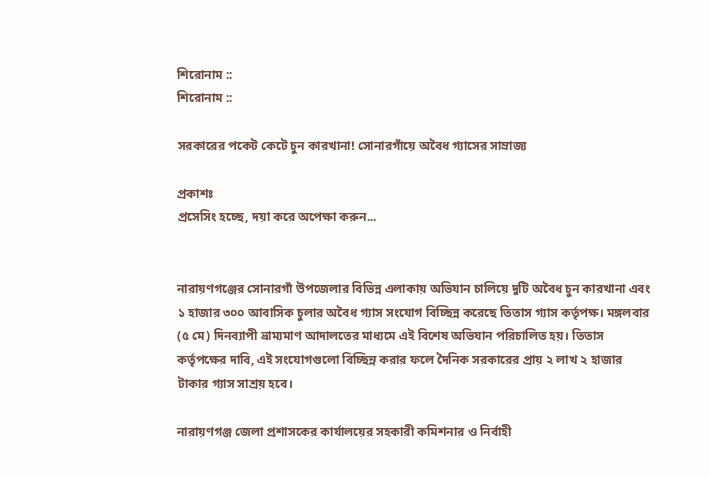শিরোনাম ::
শিরোনাম ::

সরকারের পকেট কেটে চুন কারখানা! সোনারগাঁয়ে অবৈধ গ্যাসের সাম্রাজ্য

প্রকাশঃ
প্রসেসিং হচ্ছে, দয়া করে অপেক্ষা করুন...


নারায়ণগঞ্জের সোনারগাঁ উপজেলার বিভিন্ন এলাকায় অভিযান চালিয়ে দুটি অবৈধ চুন কারখানা এবং ১ হাজার ৩০০ আবাসিক চুলার অবৈধ গ্যাস সংযোগ বিচ্ছিন্ন করেছে তিতাস গ্যাস কর্তৃপক্ষ। মঙ্গলবার (৫ মে) দিনব্যাপী ভ্রাম্যমাণ আদালতের মাধ্যমে এই বিশেষ অভিযান পরিচালিত হয়। তিতাস কর্তৃপক্ষের দাবি, এই সংযোগগুলো বিচ্ছিন্ন করার ফলে দৈনিক সরকারের প্রায় ২ লাখ ২ হাজার টাকার গ্যাস সাশ্রয় হবে।

নারায়ণগঞ্জ জেলা প্রশাসকের কার্যালয়ের সহকারী কমিশনার ও নির্বাহী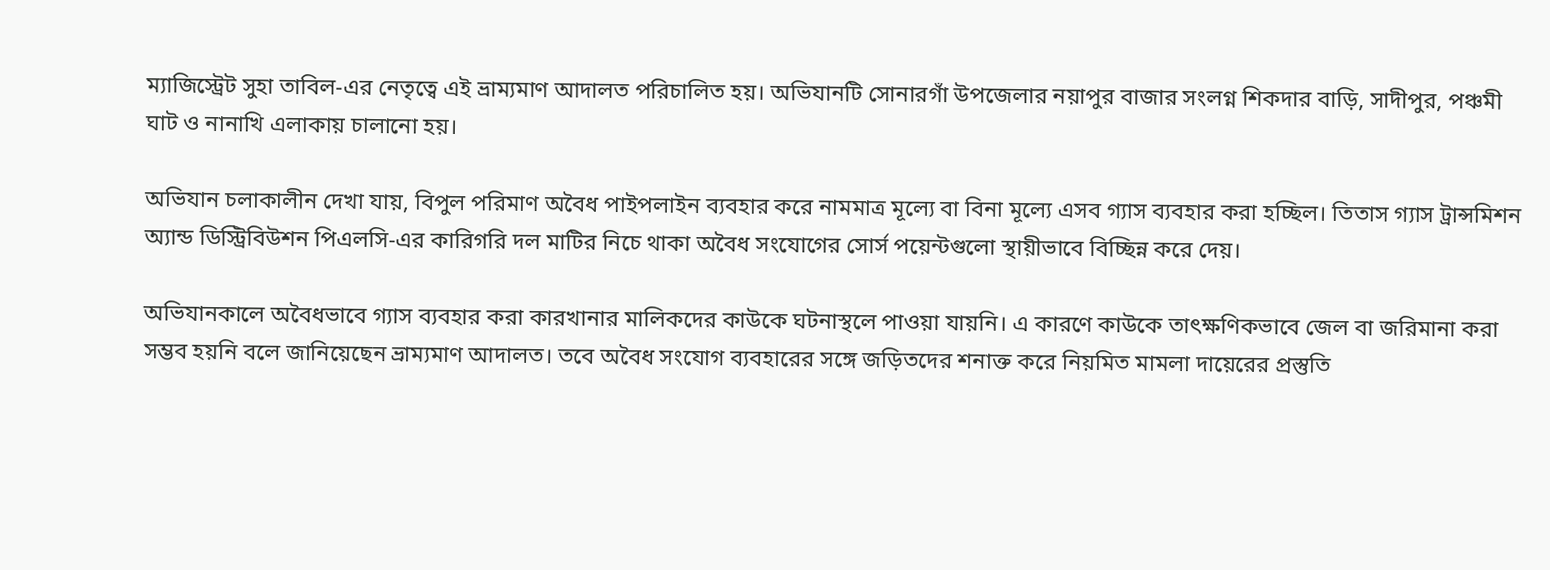ম্যাজিস্ট্রেট সুহা তাবিল-এর নেতৃত্বে এই ভ্রাম্যমাণ আদালত পরিচালিত হয়। অভিযানটি সোনারগাঁ উপজেলার নয়াপুর বাজার সংলগ্ন শিকদার বাড়ি, সাদীপুর, পঞ্চমী ঘাট ও নানাখি এলাকায় চালানো হয়।

অভিযান চলাকালীন দেখা যায়, বিপুল পরিমাণ অবৈধ পাইপলাইন ব্যবহার করে নামমাত্র মূল্যে বা বিনা মূল্যে এসব গ্যাস ব্যবহার করা হচ্ছিল। তিতাস গ্যাস ট্রান্সমিশন অ্যান্ড ডিস্ট্রিবিউশন পিএলসি-এর কারিগরি দল মাটির নিচে থাকা অবৈধ সংযোগের সোর্স পয়েন্টগুলো স্থায়ীভাবে বিচ্ছিন্ন করে দেয়।

অভিযানকালে অবৈধভাবে গ্যাস ব্যবহার করা কারখানার মালিকদের কাউকে ঘটনাস্থলে পাওয়া যায়নি। এ কারণে কাউকে তাৎক্ষণিকভাবে জেল বা জরিমানা করা সম্ভব হয়নি বলে জানিয়েছেন ভ্রাম্যমাণ আদালত। তবে অবৈধ সংযোগ ব্যবহারের সঙ্গে জড়িতদের শনাক্ত করে নিয়মিত মামলা দায়েরের প্রস্তুতি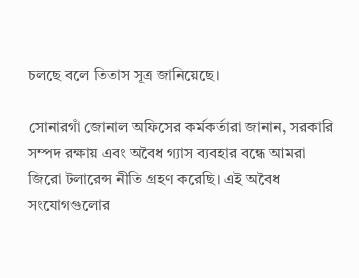চলছে বলে তিতাস সূত্র জানিয়েছে।

সোনারগাঁ জোনাল অফিসের কর্মকর্তারা জানান, সরকারি সম্পদ রক্ষায় এবং অবৈধ গ্যাস ব্যবহার বন্ধে আমরা জিরো টলারেন্স নীতি গ্রহণ করেছি। এই অবৈধ সংযোগগুলোর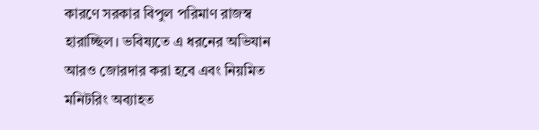কারণে সরকার বিপুল পরিমাণ রাজস্ব হারাচ্ছিল। ভবিষ্যতে এ ধরনের অভিযান আরও জোরদার করা হবে এবং নিয়মিত মনিটরিং অব্যাহত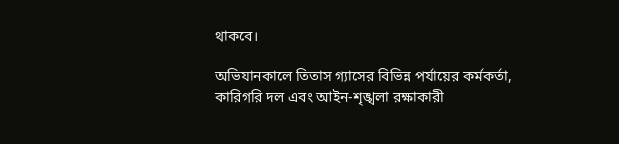থাকবে।

অভিযানকালে তিতাস গ্যাসের বিভিন্ন পর্যায়ের কর্মকর্তা, কারিগরি দল এবং আইন-শৃঙ্খলা রক্ষাকারী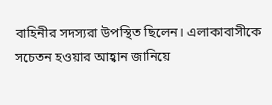বাহিনীর সদস্যরা উপস্থিত ছিলেন। এলাকাবাসীকে সচেতন হওয়ার আহ্বান জানিয়ে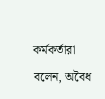কর্মকর্তারা বলেন, অবৈধ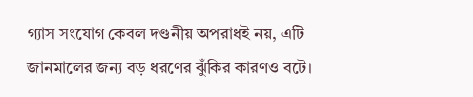গ্যাস সংযোগ কেবল দণ্ডনীয় অপরাধই নয়, এটি জানমালের জন্য বড় ধরণের ঝুঁকির কারণও বটে।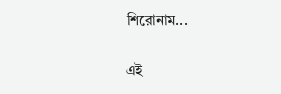শিরোনাম...

এই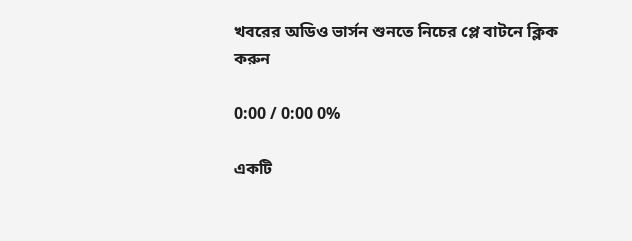খবরের অডিও ভার্সন শুনতে নিচের প্লে বাটনে ক্লিক করুন

0:00 / 0:00 0%

একটি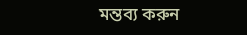মন্তব্য করুন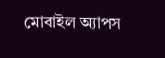মোবাইল অ্যাপস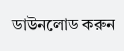ডাউনলোড করুন